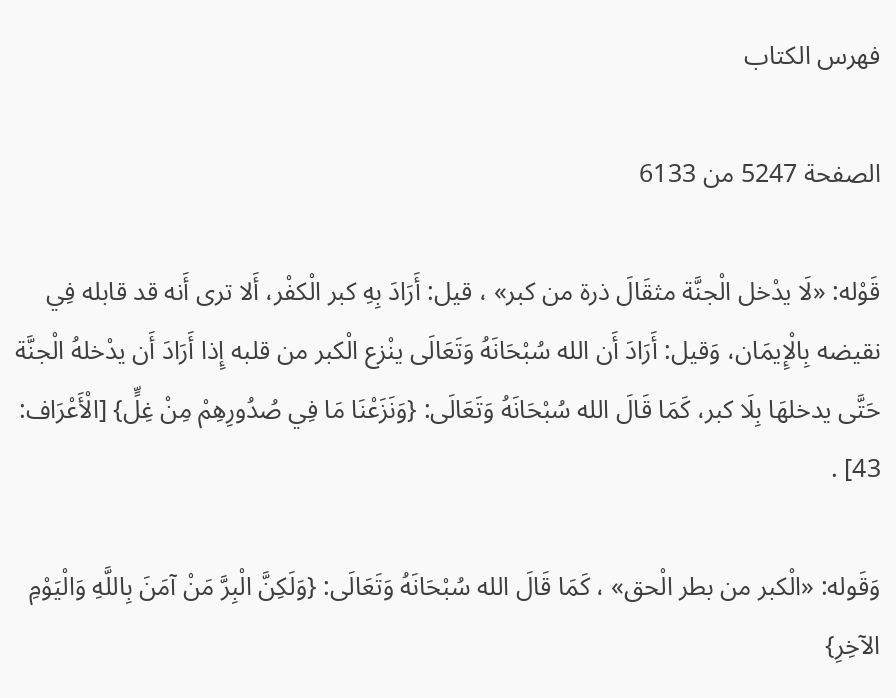فهرس الكتاب

الصفحة 5247 من 6133

قَوْله: «لَا يدْخل الْجنَّة مثقَالَ ذرة من كبر» ، قيل: أَرَادَ بِهِ كبر الْكفْر، أَلا ترى أَنه قد قابله فِي نقيضه بِالْإِيمَان، وَقيل: أَرَادَ أَن الله سُبْحَانَهُ وَتَعَالَى ينْزع الْكبر من قلبه إِذا أَرَادَ أَن يدْخلهُ الْجنَّة حَتَّى يدخلهَا بِلَا كبر، كَمَا قَالَ الله سُبْحَانَهُ وَتَعَالَى: {وَنَزَعْنَا مَا فِي صُدُورِهِمْ مِنْ غِلٍّ} [الْأَعْرَاف: 43] .

وَقَوله: «الْكبر من بطر الْحق» ، كَمَا قَالَ الله سُبْحَانَهُ وَتَعَالَى: {وَلَكِنَّ الْبِرَّ مَنْ آمَنَ بِاللَّهِ وَالْيَوْمِ الآخِرِ}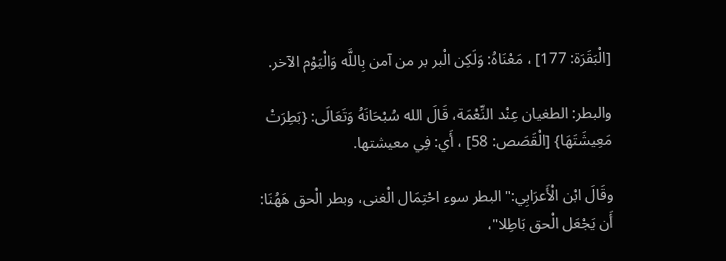[الْبَقَرَة: 177] ، مَعْنَاهُ: وَلَكِن الْبر بر من آمن بِاللَّه وَالْيَوْم الآخر.

والبطر: الطغيان عِنْد النِّعْمَة، قَالَ الله سُبْحَانَهُ وَتَعَالَى: {بَطِرَتْ مَعِيشَتَهَا} [الْقَصَص: 58] ، أَي: فِي معيشتها.

وقَالَ ابْن الْأَعرَابِي:"البطر سوء احْتِمَال الْغنى، وبطر الْحق هَهُنَا: أَن يَجْعَل الْحق بَاطِلا"،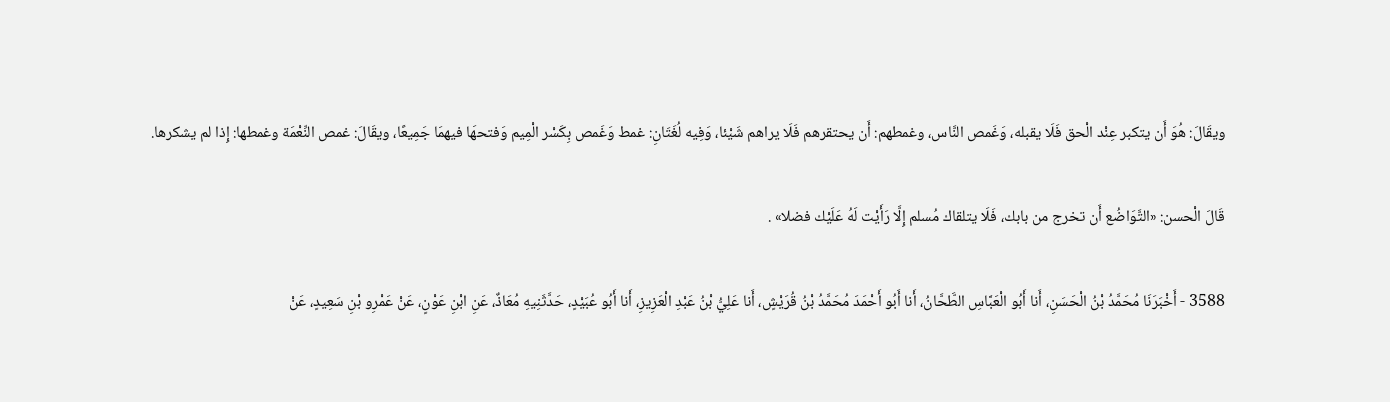ويقَالَ: هُوَ أَن يتكبر عِنْد الْحق فَلَا يقبله، وَغَمص النَّاس، وغمطهم: أَن يحتقرهم فَلَا يراهم شَيْئا، وَفِيه لُغَتَانِ: غمط وَغَمص بِكَسْر الْمِيم وَفتحهَا فيهمَا جَمِيعًا، ويقَالَ: غمص النِّعْمَة وغمطها: إِذا لم يشكرها.

قَالَ الْحسن: «التَّوَاضُع أَن تخرج من بابك، فَلَا يتلقاك مُسلم إِلَّا رَأَيْت لَهُ عَلَيْك فضلا» .

3588 - أَخْبَرَنَا مُحَمَّدُ بْنُ الْحَسَنِ، أَنا أَبُو الْعَبَّاسِ الطَّحَّانُ، أَنا أَبُو أَحْمَدَ مُحَمَّدُ بْنُ قُرَيْشٍ، أَنا عَلِيُّ بْنُ عَبْدِ الْعَزِيزِ، أَنا أَبُو عُبَيْدٍ، حَدَّثَنِيهِ مُعَاذٌ، عَنِ ابْنِ عَوْنٍ، عَنْ عَمْرِو بْنِ سَعِيدٍ، عَنْ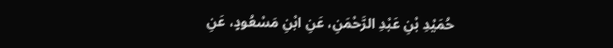حُمَيْدِ بْنِ عَبْدِ الرَّحْمَنِ، عَنِ ابْنِ مَسْعُودٍ، عَنِ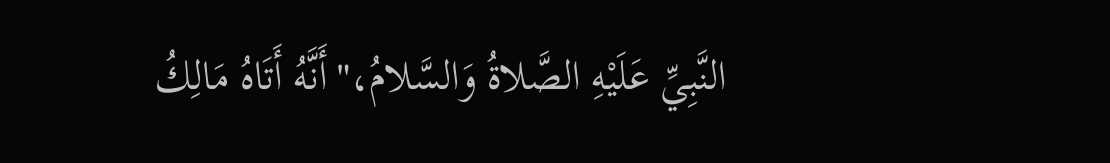النَّبِيِّ عَلَيْهِ الصَّلاةُ وَالسَّلامُ،"أَنَّهُ أَتَاهُ مَالِكُ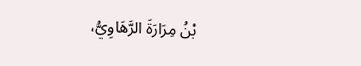بْنُ مِرَارَةَ الرَّهَاوِيُّ،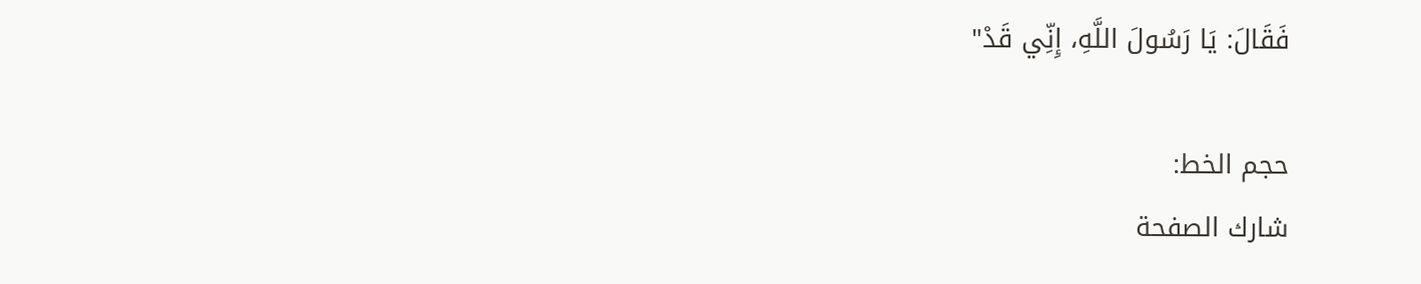فَقَالَ: يَا رَسُولَ اللَّهِ، إِنِّي قَدْ"

حجم الخط:
شارك الصفحة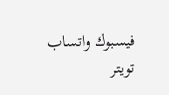فيسبوك واتساب تويتر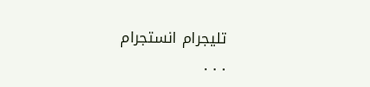تليجرام انستجرام
. . .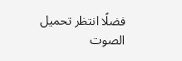فضلًا انتظر تحميل الصوت